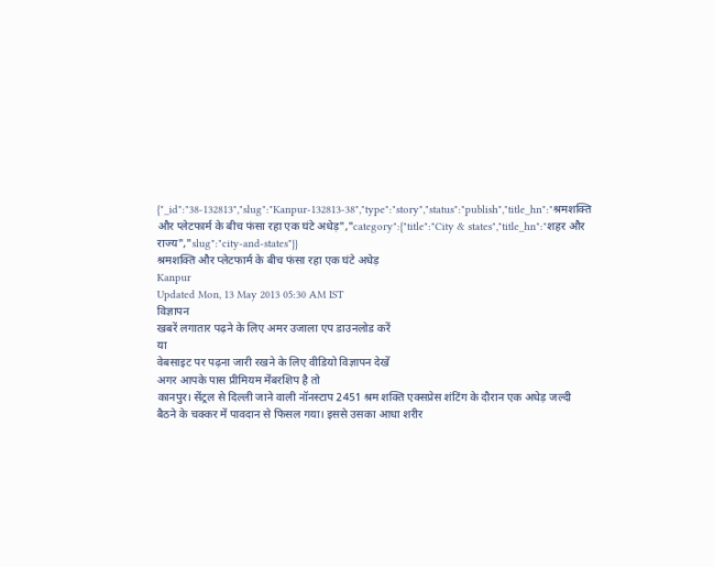{"_id":"38-132813","slug":"Kanpur-132813-38","type":"story","status":"publish","title_hn":"श्रमशक्ति और प्लेटफार्म के बीच फंसा रहा एक घंटे अधेड़","category":{"title":"City & states","title_hn":"शहर और राज्य","slug":"city-and-states"}}
श्रमशक्ति और प्लेटफार्म के बीच फंसा रहा एक घंटे अधेड़
Kanpur
Updated Mon, 13 May 2013 05:30 AM IST
विज्ञापन
खबरें लगातार पढ़ने के लिए अमर उजाला एप डाउनलोड करें
या
वेबसाइट पर पढ़ना जारी रखने के लिए वीडियो विज्ञापन देखें
अगर आपके पास प्रीमियम मेंबरशिप है तो
कानपुर। सेंट्रल से दिल्ली जाने वाली नॉनस्टाप 2451 श्रम शक्ति एक्सप्रेस शंटिंग के दौरान एक अधेड़ जल्दी बैठने के चक्कर में पावदान से फिसल गया। इससे उसका आधा शरीर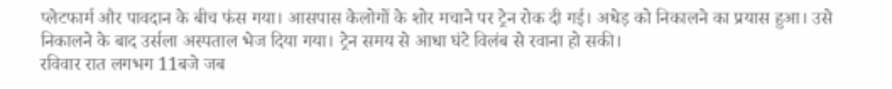प्लेटफार्म और पावदान के बीच फंस गया। आसपास केलोगों के शोर मचाने पर ट्रेन रोक दी गई। अधेड़ को निकालने का प्रयास हुआ। उसे निकालने के बाद उर्सला अस्पताल भेज दिया गया। ट्रेन समय से आधा घंटे विलंब से रवाना हो सकी।
रविवार रात लगभग 11बजे जब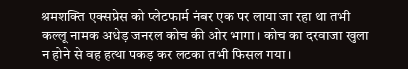श्रमशक्ति एक्सप्रेस को प्लेटफार्म नंबर एक पर लाया जा रहा था तभी कल्लू नामक अधेड़ जनरल कोच की ओर भागा। कोच का दरवाजा खुला न होने से वह हत्था पकड़ कर लटका तभी फिसल गया।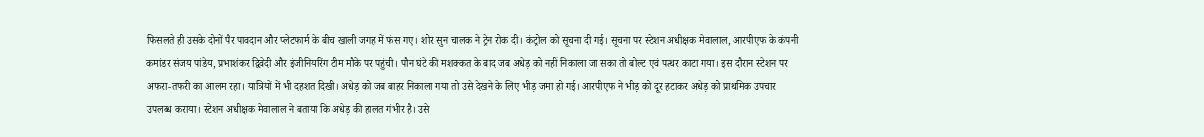फिसलते ही उसके दोनों पैर पावदान और प्लेटफार्म के बीच खाली जगह में फंस गए। शोर सुन चालक ने ट्रेन रोक दी। कंट्रोल को सूचना दी गई। सूचना पर स्टेशन अधीक्षक मेवालाल, आरपीएफ के कंपनी कमांडर संजय पांडेय, प्रभाशंकर द्विवेदी और इंजीनियरिंग टीम मौके पर पहुंची। पौन घंटे की मशक्कत के बाद जब अधेड़ को नहीं निकाला जा सका तो बोल्ट एवं पत्थर काटा गया। इस दौरान स्टेशन पर अफरा-तफरी का आलम रहा। यात्रियों में भी दहशत दिखी। अधेड़ को जब बाहर निकाला गया तो उसे देखने के लिए भीड़ जमा हो गई। आरपीएफ ने भीड़ को दूर हटाकर अधेड़ को प्राथमिक उपचार उपलब्ध कराया। स्टेशन अधीक्षक मेवालाल ने बताया कि अधेड़ की हालत गंभीर है। उसे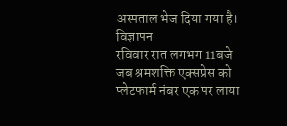अस्पताल भेज दिया गया है।
विज्ञापन
रविवार रात लगभग 11बजे जब श्रमशक्ति एक्सप्रेस को प्लेटफार्म नंबर एक पर लाया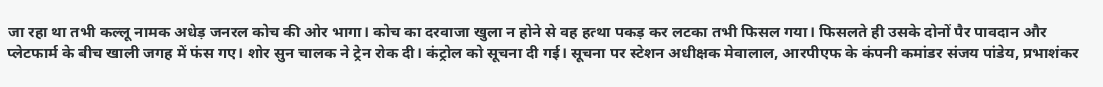जा रहा था तभी कल्लू नामक अधेड़ जनरल कोच की ओर भागा। कोच का दरवाजा खुला न होने से वह हत्था पकड़ कर लटका तभी फिसल गया। फिसलते ही उसके दोनों पैर पावदान और प्लेटफार्म के बीच खाली जगह में फंस गए। शोर सुन चालक ने ट्रेन रोक दी। कंट्रोल को सूचना दी गई। सूचना पर स्टेशन अधीक्षक मेवालाल, आरपीएफ के कंपनी कमांडर संजय पांडेय, प्रभाशंकर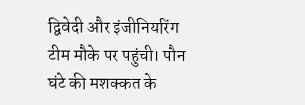द्विवेदी और इंजीनियरिंग टीम मौके पर पहुंची। पौन घंटे की मशक्कत के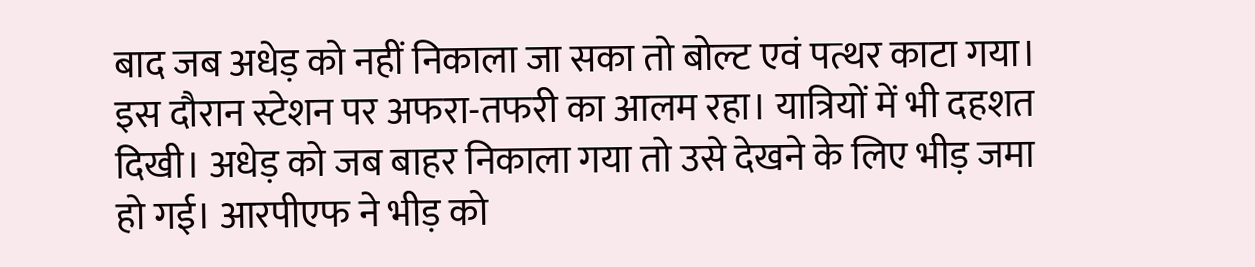बाद जब अधेड़ को नहीं निकाला जा सका तो बोल्ट एवं पत्थर काटा गया। इस दौरान स्टेशन पर अफरा-तफरी का आलम रहा। यात्रियों में भी दहशत दिखी। अधेड़ को जब बाहर निकाला गया तो उसे देखने के लिए भीड़ जमा हो गई। आरपीएफ ने भीड़ को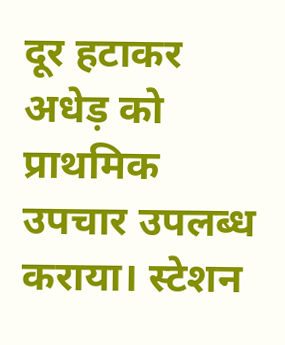दूर हटाकर अधेड़ को प्राथमिक उपचार उपलब्ध कराया। स्टेशन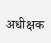अधीक्षक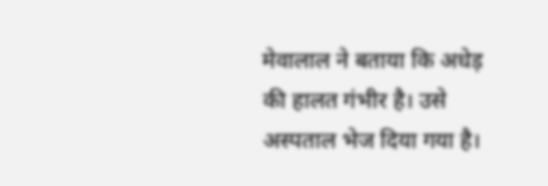मेवालाल ने बताया कि अधेड़ की हालत गंभीर है। उसे अस्पताल भेज दिया गया है।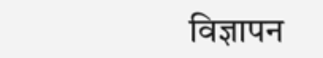विज्ञापन